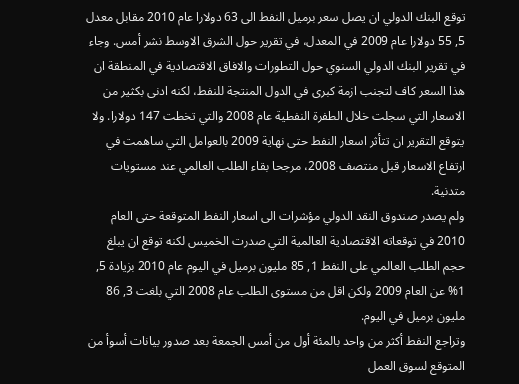توقع البنك الدولي ان يصل سعر برميل النفط الى 63 دولارا عام 2010 مقابل معدل 5, 55 دولارا عام 2009 في المعدل، في تقرير حول الشرق الاوسط نشر أمس. وجاء في تقرير البنك الدولي السنوي حول التطورات والافاق الاقتصادية في المنطقة ان هذا السعر كاف لتجنب ازمة كبرى في الدول المنتجة للنفط، لكنه ادنى بكثير من الاسعار التي سجلت خلال الطفرة النفطية عام 2008 والتي تخطت 147 دولارا. ولا يتوقع التقرير ان تتأثر اسعار النفط حتى نهاية 2009 بالعوامل التي ساهمت في ارتفاع الاسعار قبل منتصف 2008، مرجحا بقاء الطلب العالمي عند مستويات متدنية.
ولم يصدر صندوق النقد الدولي مؤشرات الى اسعار النفط المتوقعة حتى العام 2010 في توقعاته الاقتصادية العالمية التي صدرت الخميس لكنه توقع ان يبلغ حجم الطلب العالمي على النفط 1, 85 مليون برميل في اليوم عام 2010 بزيادة 5, 1% عن العام 2009 ولكن اقل من مستوى الطلب عام 2008 التي بلغت 3, 86 مليون برميل في اليوم.
وتراجع النفط أكثر من واحد بالمئة أول من أمس الجمعة بعد صدور بيانات أسوأ من المتوقع لسوق العمل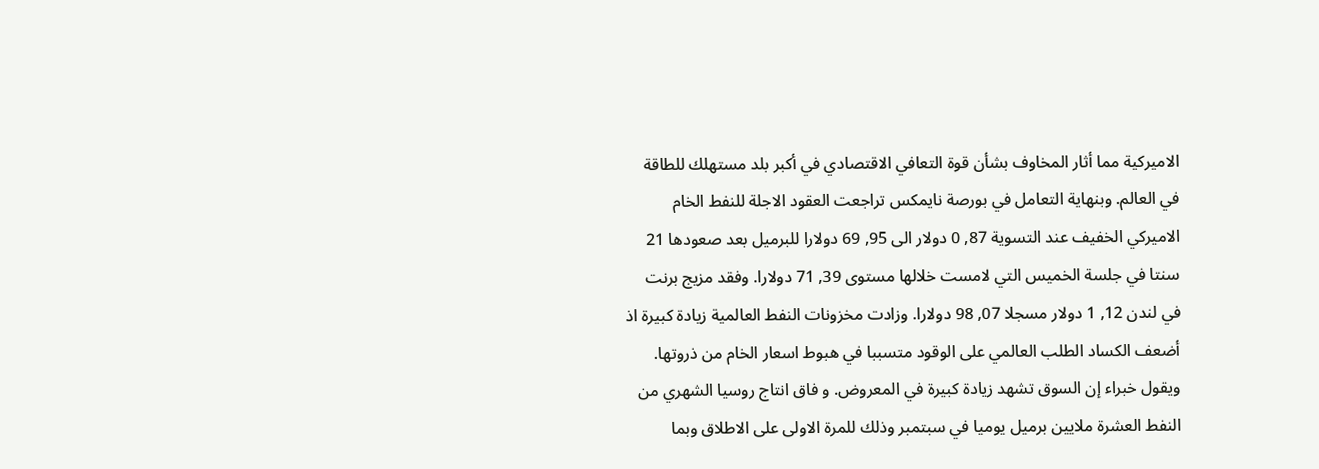الاميركية مما أثار المخاوف بشأن قوة التعافي الاقتصادي في أكبر بلد مستهلك للطاقة في العالم. وبنهاية التعامل في بورصة نايمكس تراجعت العقود الاجلة للنفط الخام الاميركي الخفيف عند التسوية 87, 0 دولار الى 95, 69 دولارا للبرميل بعد صعودها 21 سنتا في جلسة الخميس التي لامست خلالها مستوى 39, 71 دولارا. وفقد مزيج برنت في لندن 12, 1 دولار مسجلا 07, 98 دولارا. وزادت مخزونات النفط العالمية زيادة كبيرة اذ أضعف الكساد الطلب العالمي على الوقود متسببا في هبوط اسعار الخام من ذروتها.
ويقول خبراء إن السوق تشهد زيادة كبيرة في المعروض. و فاق انتاج روسيا الشهري من النفط العشرة ملايين برميل يوميا في سبتمبر وذلك للمرة الاولى على الاطلاق وبما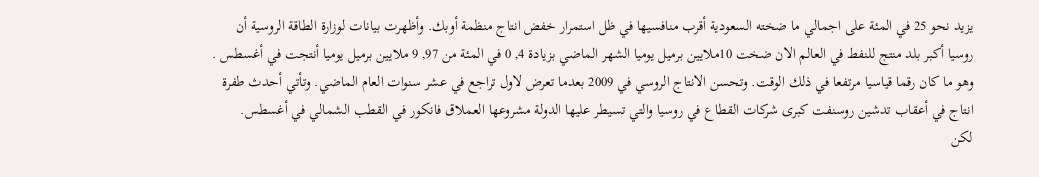يزيد نحو 25 في المئة على اجمالي ما ضخته السعودية أقرب منافسيها في ظل استمرار خفض انتاج منظمة أوبك. وأظهرت بيانات لوزارة الطاقة الروسية أن روسيا أكبر بلد منتج للنفط في العالم الان ضخت 10ملايين برميل يوميا الشهر الماضي بزيادة 4, 0 في المئة من 97, 9 ملايين برميل يوميا أنتجت في أغسطس .
وهو ما كان رقما قياسيا مرتفعا في ذلك الوقت. وتحسن الانتاج الروسي في 2009 بعدما تعرض لاول تراجع في عشر سنوات العام الماضي. وتأتي أحدث طفرة انتاج في أعقاب تدشين روسنفت كبرى شركات القطاع في روسيا والتي تسيطر عليها الدولة مشروعها العملاق فانكور في القطب الشمالي في أغسطس.
لكن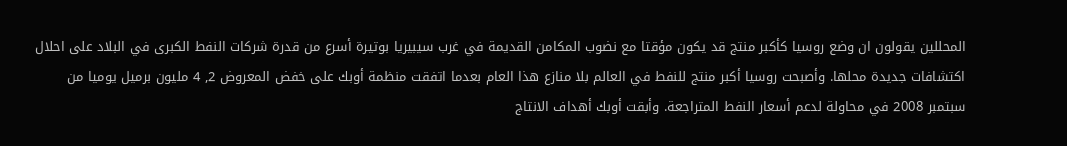المحللين يقولون ان وضع روسيا كأكبر منتج قد يكون مؤقتا مع نضوب المكامن القديمة في غرب سيبيريا بوتيرة أسرع من قدرة شركات النفط الكبرى في البلاد على احلال اكتشافات جديدة محلها. وأصبحت روسيا أكبر منتج للنفط في العالم بلا منازع هذا العام بعدما اتفقت منظمة أوبك على خفض المعروض 2, 4 مليون برميل يوميا من سبتمبر 2008 في محاولة لدعم أسعار النفط المتراجعة. وأبقت أوبك أهداف الانتاج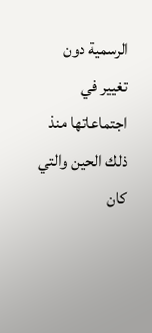الرسمية دون تغيير في اجتماعاتها منذ ذلك الحين والتي كان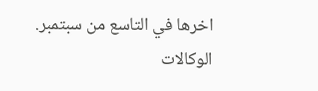اخرها في التاسع من سبتمبر.
الوكالات